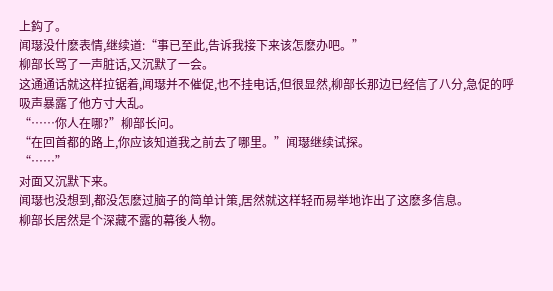上鈎了。
闻璱没什麽表情,继续道:“事已至此,告诉我接下来该怎麽办吧。”
柳部长骂了一声脏话,又沉默了一会。
这通通话就这样拉锯着,闻璱并不催促,也不挂电话,但很显然,柳部长那边已经信了八分,急促的呼吸声暴露了他方寸大乱。
“……你人在哪?”柳部长问。
“在回首都的路上,你应该知道我之前去了哪里。”闻璱继续试探。
“……”
对面又沉默下来。
闻璱也没想到,都没怎麽过脑子的简单计策,居然就这样轻而易举地诈出了这麽多信息。
柳部长居然是个深藏不露的幕後人物。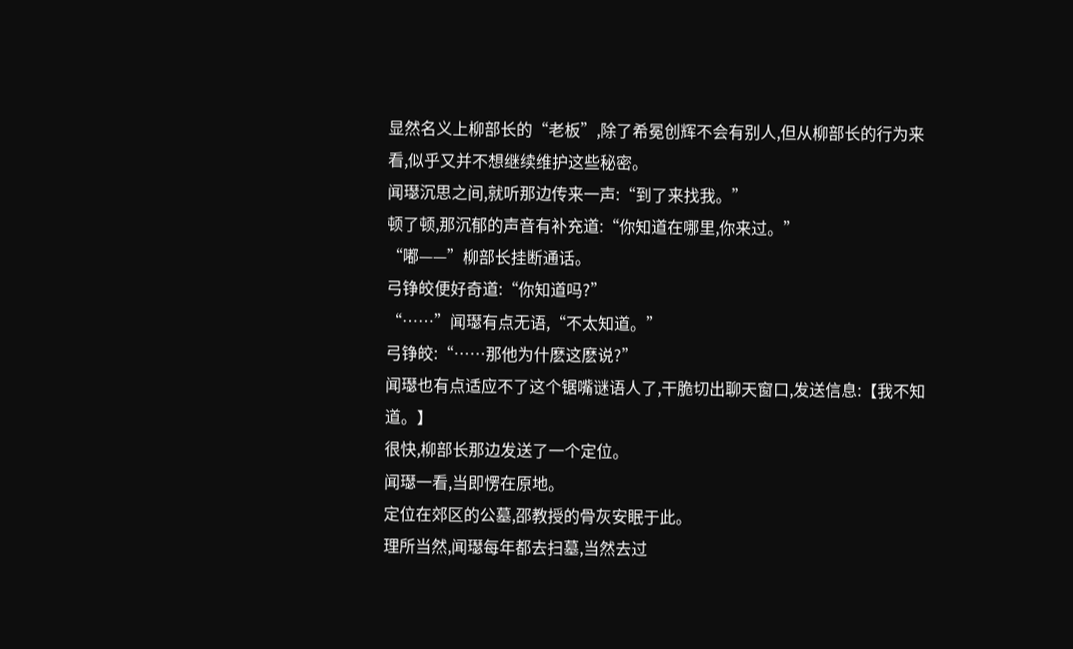显然名义上柳部长的“老板”,除了希冕创辉不会有别人,但从柳部长的行为来看,似乎又并不想继续维护这些秘密。
闻璱沉思之间,就听那边传来一声:“到了来找我。”
顿了顿,那沉郁的声音有补充道:“你知道在哪里,你来过。”
“嘟——”柳部长挂断通话。
弓铮皎便好奇道:“你知道吗?”
“……”闻璱有点无语,“不太知道。”
弓铮皎:“……那他为什麽这麽说?”
闻璱也有点适应不了这个锯嘴谜语人了,干脆切出聊天窗口,发送信息:【我不知道。】
很快,柳部长那边发送了一个定位。
闻璱一看,当即愣在原地。
定位在郊区的公墓,邵教授的骨灰安眠于此。
理所当然,闻璱每年都去扫墓,当然去过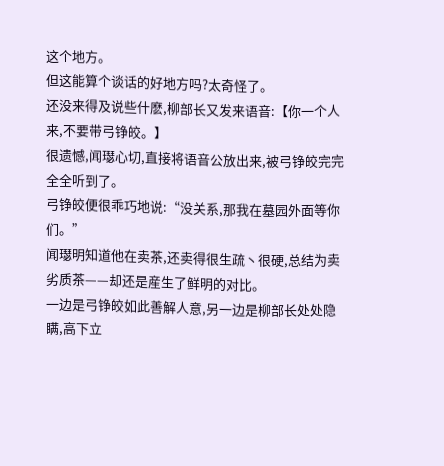这个地方。
但这能算个谈话的好地方吗?太奇怪了。
还没来得及说些什麽,柳部长又发来语音:【你一个人来,不要带弓铮皎。】
很遗憾,闻璱心切,直接将语音公放出来,被弓铮皎完完全全听到了。
弓铮皎便很乖巧地说:“没关系,那我在墓园外面等你们。”
闻璱明知道他在卖茶,还卖得很生疏丶很硬,总结为卖劣质茶——却还是産生了鲜明的对比。
一边是弓铮皎如此善解人意,另一边是柳部长处处隐瞒,高下立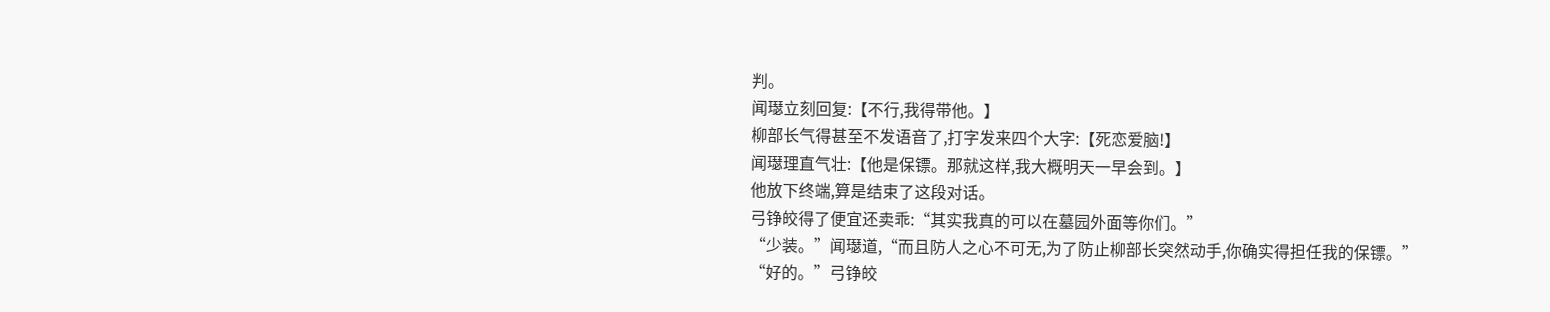判。
闻璱立刻回复:【不行,我得带他。】
柳部长气得甚至不发语音了,打字发来四个大字:【死恋爱脑!】
闻璱理直气壮:【他是保镖。那就这样,我大概明天一早会到。】
他放下终端,算是结束了这段对话。
弓铮皎得了便宜还卖乖:“其实我真的可以在墓园外面等你们。”
“少装。”闻璱道,“而且防人之心不可无,为了防止柳部长突然动手,你确实得担任我的保镖。”
“好的。”弓铮皎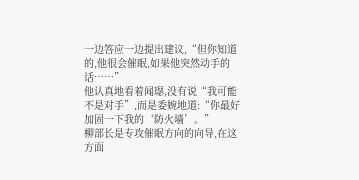一边答应一边提出建议,“但你知道的,他很会催眠,如果他突然动手的话……”
他认真地看着闻璱,没有说“我可能不是对手”,而是委婉地道:“你最好加固一下我的‘防火墙’。”
柳部长是专攻催眠方向的向导,在这方面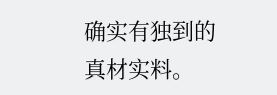确实有独到的真材实料。